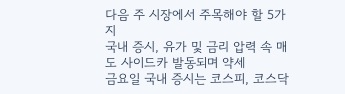다음 주 시장에서 주목해야 할 5가지
국내 증시, 유가 및 금리 압력 속 매도 사이드카 발동되며 약세
금요일 국내 증시는 코스피, 코스닥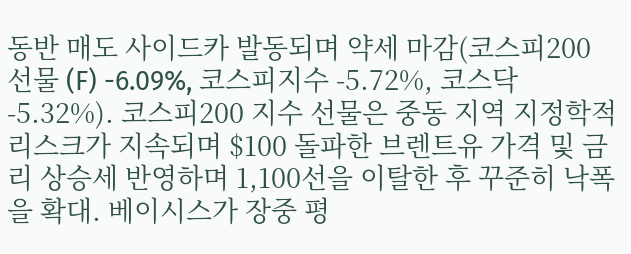동반 매도 사이드카 발동되며 약세 마감(코스피200 선물 (F) -6.09%, 코스피지수 -5.72%, 코스닥 -5.32%). 코스피200 지수 선물은 중동 지역 지정학적 리스크가 지속되며 $100 돌파한 브렌트유 가격 및 금리 상승세 반영하며 1,100선을 이탈한 후 꾸준히 낙폭을 확대. 베이시스가 장중 평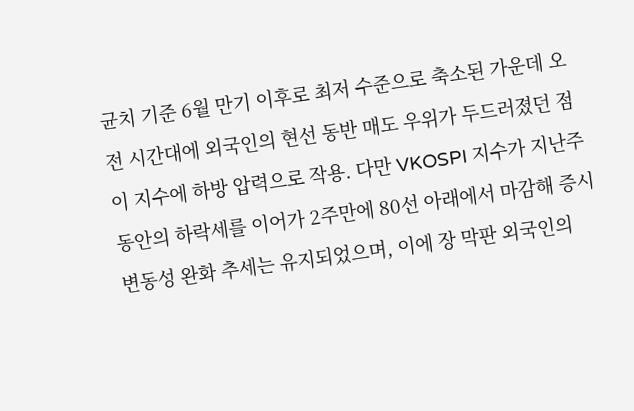균치 기준 6월 만기 이후로 최저 수준으로 축소된 가운데 오전 시간대에 외국인의 현선 동반 매도 우위가 두드러졌던 점이 지수에 하방 압력으로 작용. 다만 VKOSPI 지수가 지난주 동안의 하락세를 이어가 2주만에 80선 아래에서 마감해 증시 변동성 완화 추세는 유지되었으며, 이에 장 막판 외국인의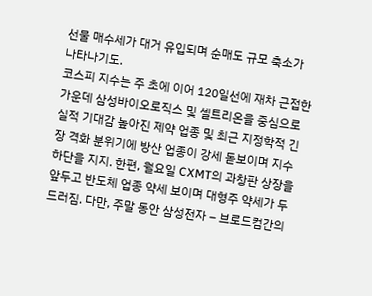선물 매수세가 대거 유입되며 순매도 규모 축소가 나타나기도.
코스피 지수는 주 초에 이어 120일선에 재차 근접한 가운데 삼성바이오로직스 및 셀트리온을 중심으로 실적 기대감 높아진 제약 업종 및 최근 지정학적 긴장 격화 분위기에 방산 업종이 강세 돋보이며 지수 하단을 지지. 한편, 월요일 CXMT의 과창판 상장을 앞두고 반도체 업종 약세 보이며 대형주 약세가 두드러짐. 다만, 주말 동안 삼성전자 – 브로드컴간의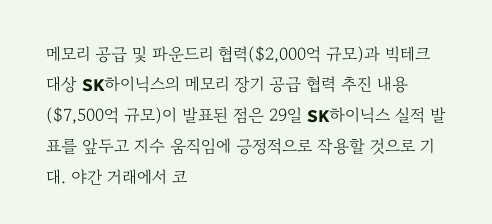메모리 공급 및 파운드리 협력($2,000억 규모)과 빅테크 대상 SK하이닉스의 메모리 장기 공급 협력 추진 내용($7,500억 규모)이 발표된 점은 29일 SK하이닉스 실적 발표를 앞두고 지수 움직임에 긍정적으로 작용할 것으로 기대. 야간 거래에서 코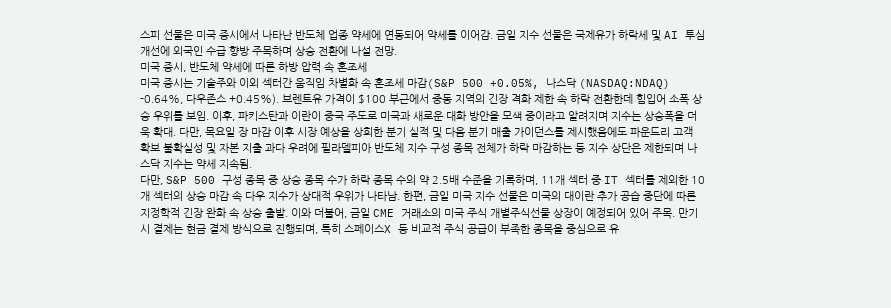스피 선물은 미국 증시에서 나타난 반도체 업종 약세에 연동되어 약세를 이어감. 금일 지수 선물은 국제유가 하락세 및 AI 투심 개선에 외국인 수급 향방 주목하며 상승 전환에 나설 전망.
미국 증시, 반도체 약세에 따른 하방 압력 속 혼조세
미국 증시는 기술주와 이외 섹터간 움직임 차별화 속 혼조세 마감(S&P 500 +0.05%, 나스닥 (NASDAQ:NDAQ) -0.64%, 다우존스 +0.45%). 브렌트유 가격이 $100 부근에서 중동 지역의 긴장 격화 제한 속 하락 전환한데 힘입어 소폭 상승 우위를 보임. 이후, 파키스탄과 이란이 중국 주도로 미국과 새로운 대화 방안을 모색 중이라고 알려지며 지수는 상승폭을 더욱 확대. 다만, 목요일 장 마감 이후 시장 예상을 상회한 분기 실적 및 다음 분기 매출 가이던스를 제시했음에도 파운드리 고객 확보 불확실성 및 자본 지출 과다 우려에 필라델피아 반도체 지수 구성 종목 전체가 하락 마감하는 등 지수 상단은 제한되며 나스닥 지수는 약세 지속됨.
다만, S&P 500 구성 종목 중 상승 종목 수가 하락 종목 수의 약 2.5배 수준을 기록하며, 11개 섹터 중 IT 섹터를 제외한 10개 섹터의 상승 마감 속 다우 지수가 상대적 우위가 나타남. 한편, 금일 미국 지수 선물은 미국의 대이란 추가 공습 중단에 따른 지정학적 긴장 완화 속 상승 출발. 이와 더불어, 금일 CME 거래소의 미국 주식 개별주식선물 상장이 예정되어 있어 주목. 만기시 결제는 현금 결제 방식으로 진행되며, 특히 스페이스X 등 비교적 주식 공급이 부족한 종목을 중심으로 유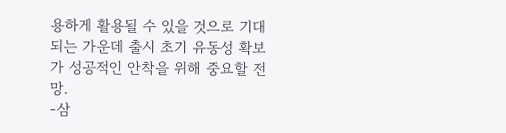용하게 활용될 수 있을 것으로 기대되는 가운데 출시 초기 유동성 확보가 성공적인 안착을 위해 중요할 전망.
-삼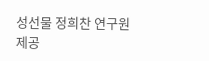성선물 정희찬 연구원 제공